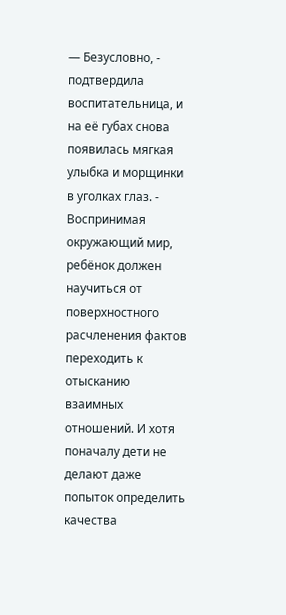— Безусловно, - подтвердила воспитательница, и на её губах снова появилась мягкая улыбка и морщинки в уголках глаз. - Воспринимая окружающий мир, ребёнок должен научиться от поверхностного расчленения фактов переходить к отысканию взаимных отношений. И хотя поначалу дети не делают даже попыток определить качества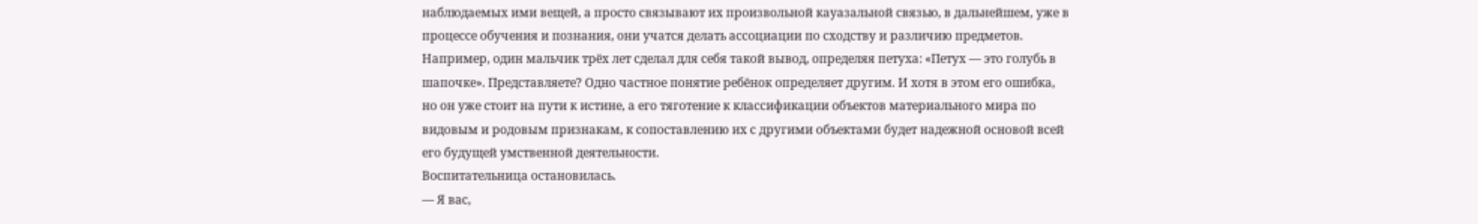наблюдаемых ими вещей, а просто связывают их произвольной кауазальной связью, в дальнейшем, уже в процессе обучения и познания, они учатся делать ассоциации по сходству и различию предметов. Например, один мальчик трёх лет сделал для себя такой вывод, определяя петуха: «Петух — это голубь в шапочке». Представляете? Одно частное понятие ребёнок определяет другим. И хотя в этом его ошибка, но он уже стоит на пути к истине, а его тяготение к классификации объектов материального мира по видовым и родовым признакам, к сопоставлению их с другими объектами будет надежной основой всей его будущей умственной деятельности.
Воспитательница остановилась.
— Я вас,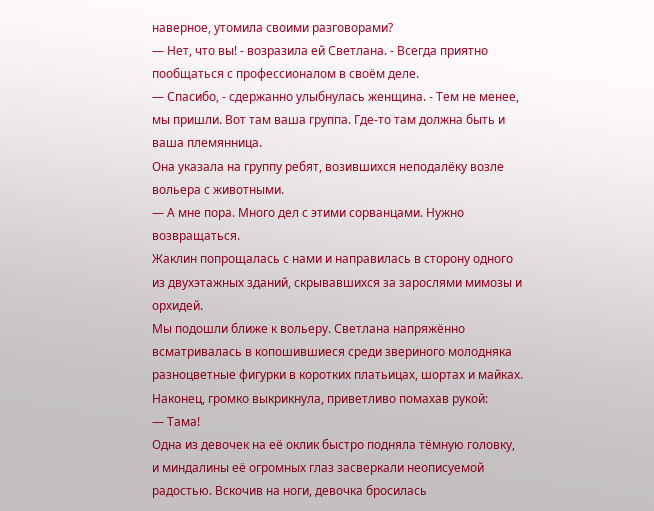наверное, утомила своими разговорами?
— Нет, что вы! - возразила ей Светлана. - Всегда приятно пообщаться с профессионалом в своём деле.
— Спасибо, - сдержанно улыбнулась женщина. - Тем не менее, мы пришли. Вот там ваша группа. Где-то там должна быть и ваша племянница.
Она указала на группу ребят, возившихся неподалёку возле вольера с животными.
— А мне пора. Много дел с этими сорванцами. Нужно возвращаться.
Жаклин попрощалась с нами и направилась в сторону одного из двухэтажных зданий, скрывавшихся за зарослями мимозы и орхидей.
Мы подошли ближе к вольеру. Светлана напряжённо всматривалась в копошившиеся среди звериного молодняка разноцветные фигурки в коротких платьицах, шортах и майках. Наконец, громко выкрикнула, приветливо помахав рукой:
— Тама!
Одна из девочек на её оклик быстро подняла тёмную головку, и миндалины её огромных глаз засверкали неописуемой радостью. Вскочив на ноги, девочка бросилась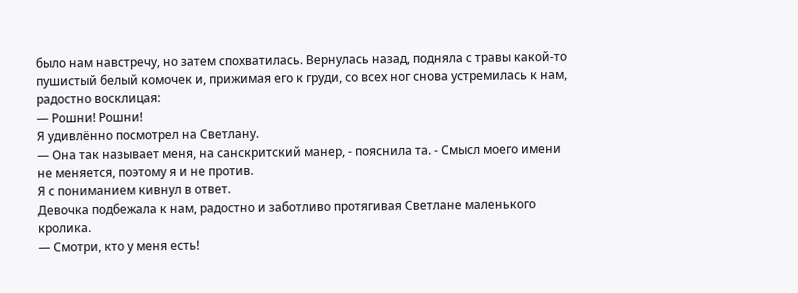было нам навстречу, но затем спохватилась. Вернулась назад, подняла с травы какой-то пушистый белый комочек и, прижимая его к груди, со всех ног снова устремилась к нам, радостно восклицая:
— Рошни! Рошни!
Я удивлённо посмотрел на Светлану.
— Она так называет меня, на санскритский манер, - пояснила та. - Смысл моего имени не меняется, поэтому я и не против.
Я с пониманием кивнул в ответ.
Девочка подбежала к нам, радостно и заботливо протягивая Светлане маленького кролика.
— Смотри, кто у меня есть!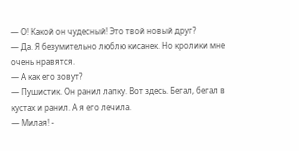— О! Какой он чудесный! Это твой новый друг?
— Да. Я безумительно люблю кисанек. Но кролики мне очень нравятся.
— А как его зовут?
— Пушистик. Он ранил лапку. Вот здесь. Бегал, бегал в кустах и ранил. А я его лечила.
— Милая! -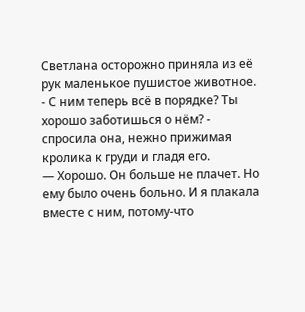Светлана осторожно приняла из её рук маленькое пушистое животное. - С ним теперь всё в порядке? Ты хорошо заботишься о нём? - спросила она, нежно прижимая кролика к груди и гладя его.
— Хорошо. Он больше не плачет. Но ему было очень больно. И я плакала вместе с ним, потому-что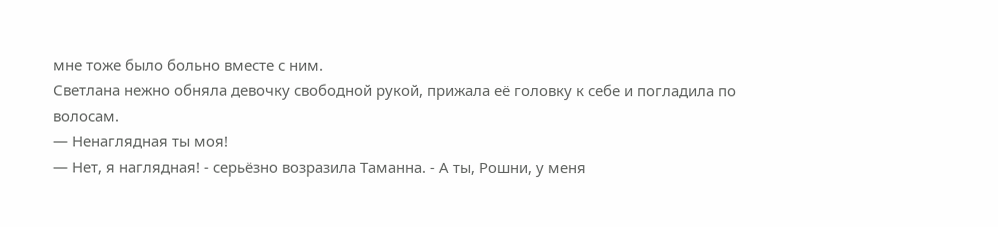мне тоже было больно вместе с ним.
Светлана нежно обняла девочку свободной рукой, прижала её головку к себе и погладила по волосам.
— Ненаглядная ты моя!
— Нет, я наглядная! - серьёзно возразила Таманна. - А ты, Рошни, у меня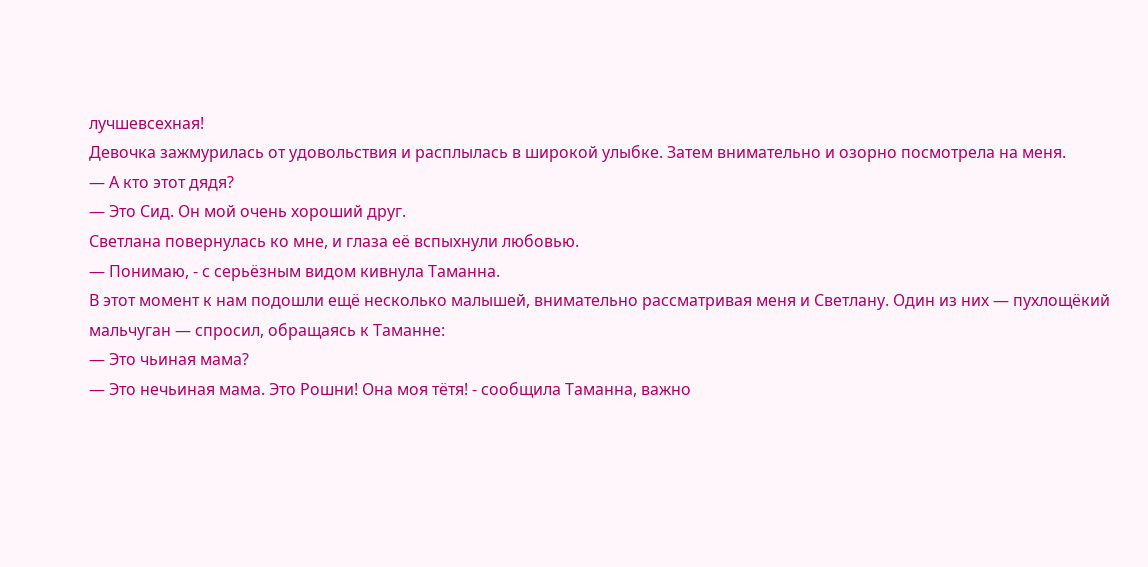лучшевсехная!
Девочка зажмурилась от удовольствия и расплылась в широкой улыбке. Затем внимательно и озорно посмотрела на меня.
— А кто этот дядя?
— Это Сид. Он мой очень хороший друг.
Светлана повернулась ко мне, и глаза её вспыхнули любовью.
— Понимаю, - с серьёзным видом кивнула Таманна.
В этот момент к нам подошли ещё несколько малышей, внимательно рассматривая меня и Светлану. Один из них — пухлощёкий мальчуган — спросил, обращаясь к Таманне:
— Это чьиная мама?
— Это нечьиная мама. Это Рошни! Она моя тётя! - сообщила Таманна, важно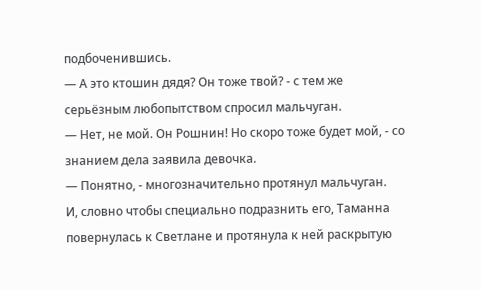подбоченившись.
— А это ктошин дядя? Он тоже твой? - с тем же серьёзным любопытством спросил мальчуган.
— Нет, не мой. Он Рошнин! Но скоро тоже будет мой, - со знанием дела заявила девочка.
— Понятно, - многозначительно протянул мальчуган.
И, словно чтобы специально подразнить его, Таманна повернулась к Светлане и протянула к ней раскрытую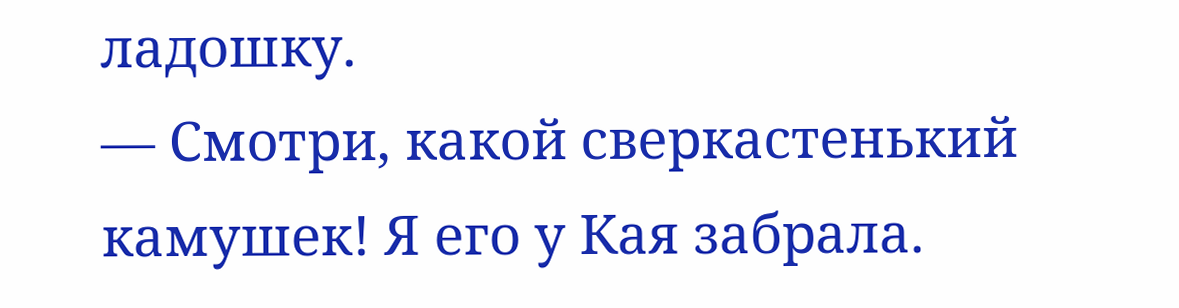ладошку.
— Смотри, какой сверкастенький камушек! Я его у Кая забрала.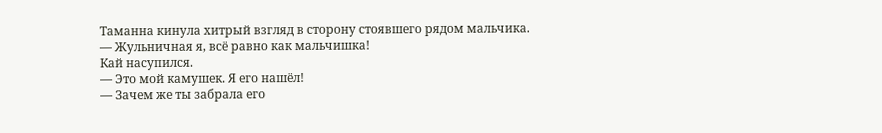Таманна кинула хитрый взгляд в сторону стоявшего рядом мальчика.
— Жульничная я, всё равно как мальчишка!
Кай насупился.
— Это мой камушек. Я его нашёл!
— Зачем же ты забрала его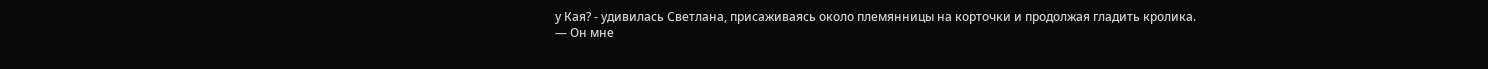у Кая? - удивилась Светлана, присаживаясь около племянницы на корточки и продолжая гладить кролика.
— Он мне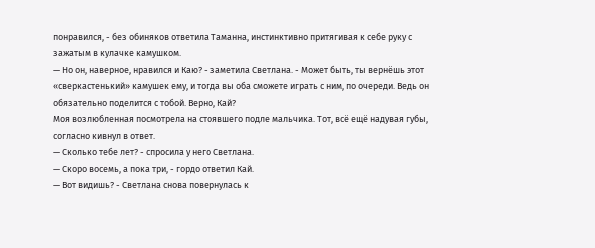понравился, - без обиняков ответила Таманна, инстинктивно притягивая к себе руку с зажатым в кулачке камушком.
— Но он, наверное, нравился и Каю? - заметила Светлана. - Может быть, ты вернёшь этот «сверкастенький» камушек ему, и тогда вы оба сможете играть с ним, по очереди. Ведь он обязательно поделится с тобой. Верно, Кай?
Моя возлюбленная посмотрела на стоявшего подле мальчика. Тот, всё ещё надувая губы, согласно кивнул в ответ.
— Сколько тебе лет? - спросила у него Светлана.
— Скоро восемь, а пока три, - гордо ответил Кай.
— Вот видишь? - Светлана снова повернулась к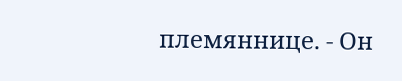племяннице. - Он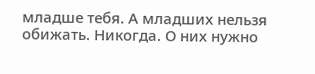младше тебя. А младших нельзя обижать. Никогда. О них нужно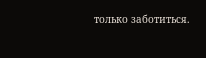только заботиться.